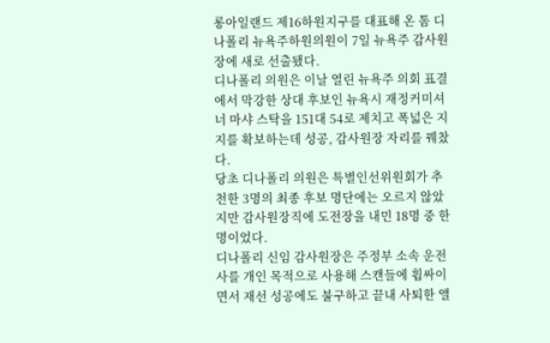롱아일랜드 제16하원지구를 대표해 온 톰 디나폴리 뉴욕주하원의원이 7일 뉴욕주 감사원장에 새로 선출됐다.
디나폴리 의원은 이날 열린 뉴욕주 의회 표결에서 막강한 상대 후보인 뉴욕시 재정커미셔너 마샤 스탁을 151대 54로 제치고 폭넓은 지지를 확보하는데 성공, 감사원장 자리를 꿰찼다.
당초 디나폴리 의원은 특별인선위원회가 추천한 3명의 최종 후보 명단에는 오르지 않았지만 감사원장직에 도전장을 내민 18명 중 한명이었다.
디나폴리 신임 감사원장은 주정부 소속 운전사를 개인 목적으로 사용해 스캔들에 휩싸이면서 재선 성공에도 불구하고 끝내 사퇴한 앨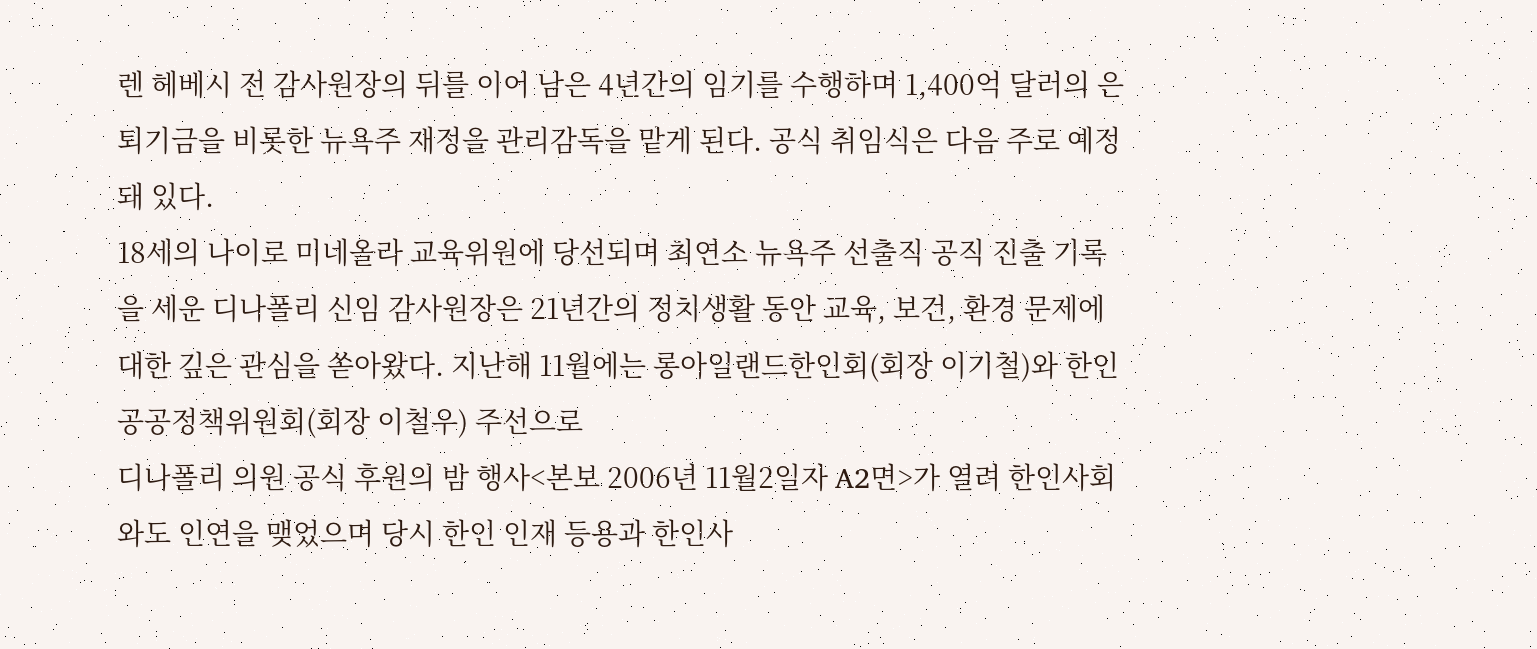렌 헤베시 전 감사원장의 뒤를 이어 남은 4년간의 임기를 수행하며 1,400억 달러의 은퇴기금을 비롯한 뉴욕주 재정을 관리감독을 맡게 된다. 공식 취임식은 다음 주로 예정돼 있다.
18세의 나이로 미네올라 교육위원에 당선되며 최연소 뉴욕주 선출직 공직 진출 기록을 세운 디나폴리 신임 감사원장은 21년간의 정치생활 동안 교육, 보건, 환경 문제에 대한 깊은 관심을 쏟아왔다. 지난해 11월에는 롱아일랜드한인회(회장 이기철)와 한인공공정책위원회(회장 이철우) 주선으로
디나폴리 의원 공식 후원의 밤 행사<본보 2006년 11월2일자 A2면>가 열려 한인사회와도 인연을 맺었으며 당시 한인 인재 등용과 한인사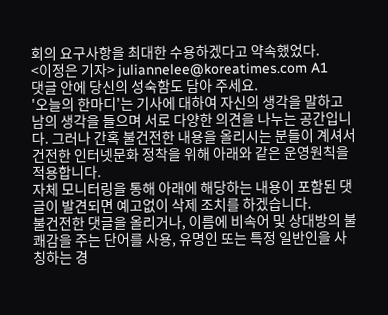회의 요구사항을 최대한 수용하겠다고 약속했었다.
<이정은 기자> juliannelee@koreatimes.com A1
댓글 안에 당신의 성숙함도 담아 주세요.
'오늘의 한마디'는 기사에 대하여 자신의 생각을 말하고 남의 생각을 들으며 서로 다양한 의견을 나누는 공간입니다. 그러나 간혹 불건전한 내용을 올리시는 분들이 계셔서 건전한 인터넷문화 정착을 위해 아래와 같은 운영원칙을 적용합니다.
자체 모니터링을 통해 아래에 해당하는 내용이 포함된 댓글이 발견되면 예고없이 삭제 조치를 하겠습니다.
불건전한 댓글을 올리거나, 이름에 비속어 및 상대방의 불쾌감을 주는 단어를 사용, 유명인 또는 특정 일반인을 사칭하는 경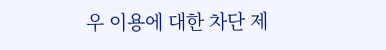우 이용에 대한 차단 제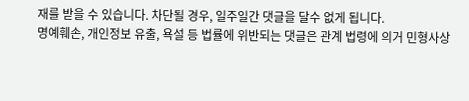재를 받을 수 있습니다. 차단될 경우, 일주일간 댓글을 달수 없게 됩니다.
명예훼손, 개인정보 유출, 욕설 등 법률에 위반되는 댓글은 관계 법령에 의거 민형사상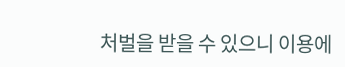처벌을 받을 수 있으니 이용에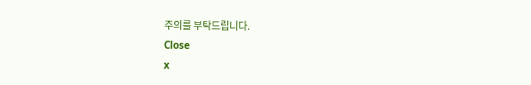주의를 부탁드립니다.
Close
x